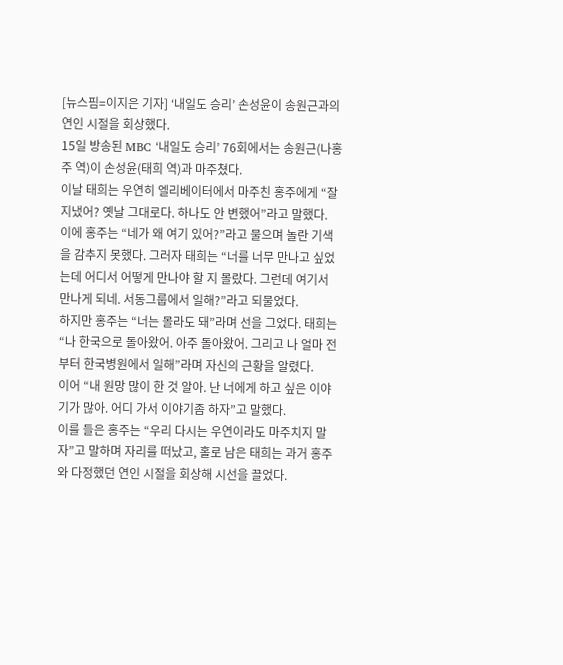[뉴스핌=이지은 기자] ‘내일도 승리’ 손성윤이 송원근과의 연인 시절을 회상했다.
15일 방송된 MBC ‘내일도 승리’ 76회에서는 송원근(나홍주 역)이 손성윤(태희 역)과 마주쳤다.
이날 태희는 우연히 엘리베이터에서 마주친 홍주에게 “잘 지냈어? 옛날 그대로다. 하나도 안 변했어”라고 말했다.
이에 홍주는 “네가 왜 여기 있어?”라고 물으며 놀란 기색을 감추지 못했다. 그러자 태희는 “너를 너무 만나고 싶었는데 어디서 어떻게 만나야 할 지 몰랐다. 그런데 여기서 만나게 되네. 서동그룹에서 일해?”라고 되물었다.
하지만 홍주는 “너는 몰라도 돼”라며 선을 그었다. 태희는 “나 한국으로 돌아왔어. 아주 돌아왔어. 그리고 나 얼마 전부터 한국병원에서 일해”라며 자신의 근황을 알렸다.
이어 “내 원망 많이 한 것 알아. 난 너에게 하고 싶은 이야기가 많아. 어디 가서 이야기좀 하자”고 말했다.
이를 들은 홍주는 “우리 다시는 우연이라도 마주치지 말자”고 말하며 자리를 떠났고, 홀로 남은 태희는 과거 홍주와 다정했던 연인 시절을 회상해 시선을 끌었다.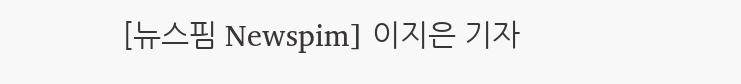[뉴스핌 Newspim] 이지은 기자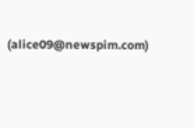(alice09@newspim.com)